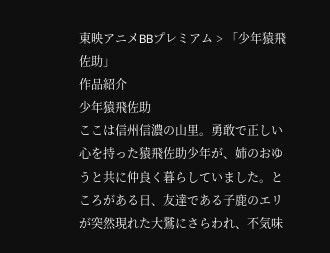東映アニメBBプレミアム > 「少年猿飛佐助」
作品紹介
少年猿飛佐助
ここは信州信濃の山里。勇敢で正しい心を持った猿飛佐助少年が、姉のおゆうと共に仲良く暮らしていました。ところがある日、友達である子鹿のエリが突然現れた大鷲にさらわれ、不気味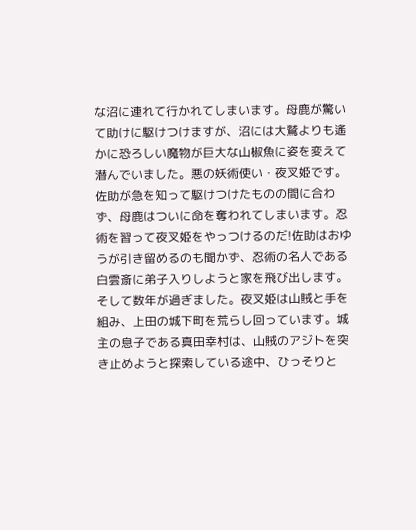な沼に連れて行かれてしまいます。母鹿が驚いて助けに駆けつけますが、沼には大鷲よりも遙かに恐ろしい魔物が巨大な山椒魚に姿を変えて潜んでいました。悪の妖術使い・夜叉姫です。佐助が急を知って駆けつけたものの間に合わず、母鹿はついに命を奪われてしまいます。忍術を習って夜叉姫をやっつけるのだ!佐助はおゆうが引き留めるのも聞かず、忍術の名人である白雲斎に弟子入りしようと家を飛び出します。そして数年が過ぎました。夜叉姫は山賊と手を組み、上田の城下町を荒らし回っています。城主の息子である真田幸村は、山賊のアジトを突き止めようと探索している途中、ひっそりと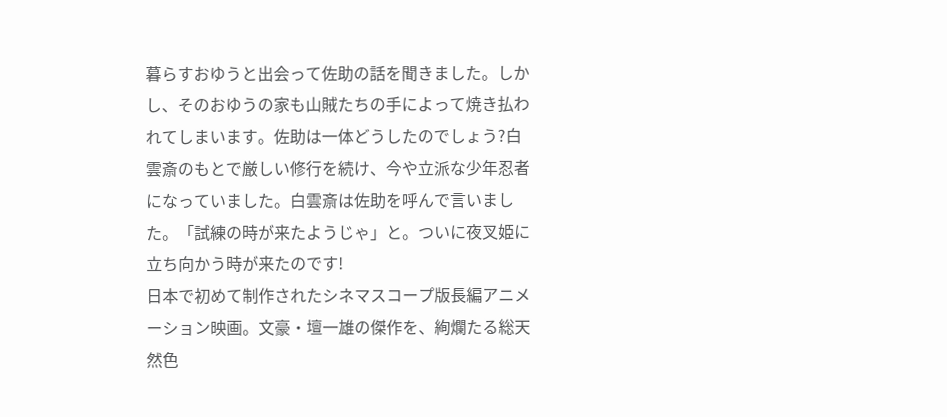暮らすおゆうと出会って佐助の話を聞きました。しかし、そのおゆうの家も山賊たちの手によって焼き払われてしまいます。佐助は一体どうしたのでしょう?白雲斎のもとで厳しい修行を続け、今や立派な少年忍者になっていました。白雲斎は佐助を呼んで言いました。「試練の時が来たようじゃ」と。ついに夜叉姫に立ち向かう時が来たのです!
日本で初めて制作されたシネマスコープ版長編アニメーション映画。文豪・壇一雄の傑作を、絢爛たる総天然色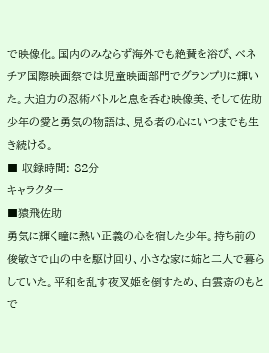で映像化。国内のみならず海外でも絶賛を浴び、ベネチア国際映画祭では児童映画部門でグランプリに輝いた。大迫力の忍術バトルと息を呑む映像美、そして佐助少年の愛と勇気の物語は、見る者の心にいつまでも生き続ける。
■ 収録時間: 82分
キャラクター
■猿飛佐助
勇気に輝く瞳に熱い正義の心を宿した少年。持ち前の俊敏さで山の中を駆け回り、小さな家に姉と二人で暮らしていた。平和を乱す夜叉姫を倒すため、白雲斎のもとで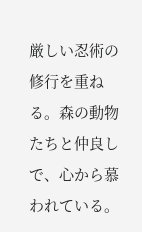厳しい忍術の修行を重ねる。森の動物たちと仲良しで、心から慕われている。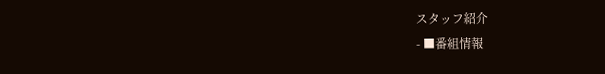スタッフ紹介
- ■番組情報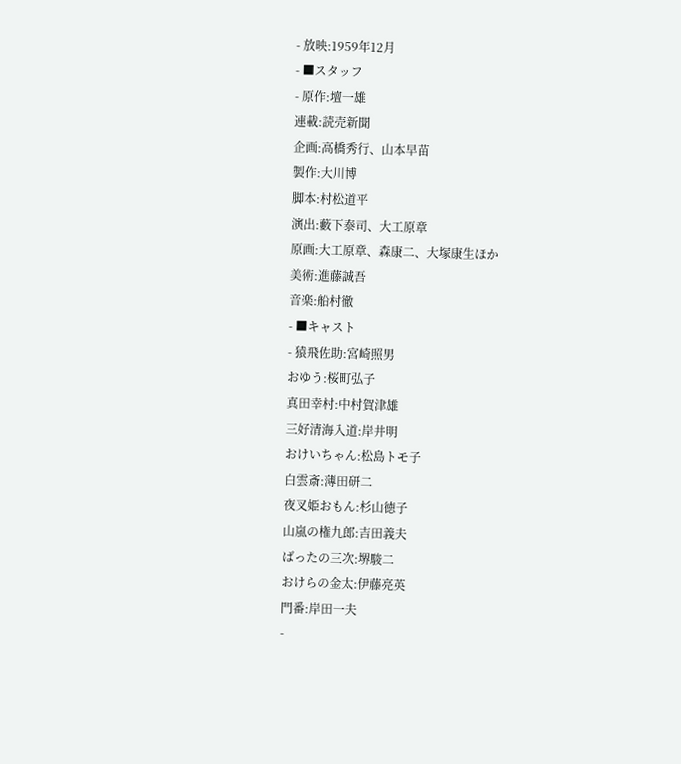- 放映:1959年12月
- ■スタッフ
- 原作:壇一雄
連載:読売新聞
企画:高橋秀行、山本早苗
製作:大川博
脚本:村松道平
演出:藪下泰司、大工原章
原画:大工原章、森康二、大塚康生ほか
美術:進藤誠吾
音楽:船村徹
- ■キャスト
- 猿飛佐助:宮崎照男
おゆう:桜町弘子
真田幸村:中村賀津雄
三好清海入道:岸井明
おけいちゃん:松島トモ子
白雲斎:薄田研二
夜叉姫おもん:杉山徳子
山嵐の権九郎:吉田義夫
ばったの三次:堺駿二
おけらの金太:伊藤亮英
門番:岸田一夫
-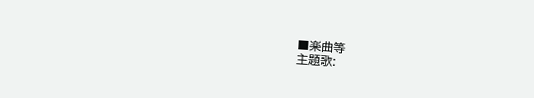■楽曲等
主題歌: